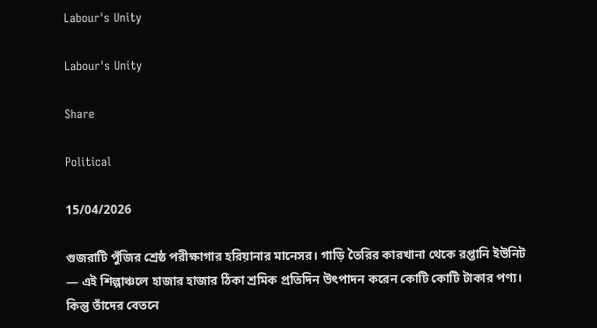Labour's Unity

Labour's Unity

Share

Political

15/04/2026

গুজরাটি পুঁজির শ্রেষ্ঠ পরীক্ষাগার হরিয়ানার মানেসর। গাড়ি তৈরির কারখানা থেকে রপ্তানি ইউনিট — এই শিল্পাঞ্চলে হাজার হাজার ঠিকা শ্রমিক প্রতিদিন উৎপাদন করেন কোটি কোটি টাকার পণ্য। কিন্তু তাঁদের বেতনে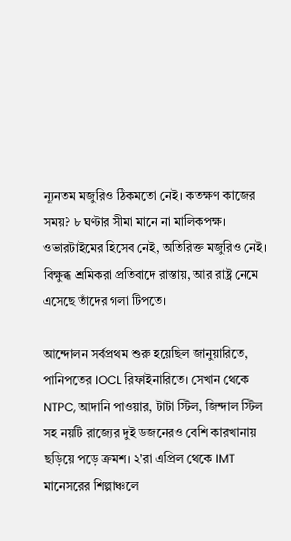ন্যূনতম মজুরিও ঠিকমতো নেই। কতক্ষণ কাজের সময়? ৮ ঘণ্টার সীমা মানে না মালিকপক্ষ। ওভারটাইমের হিসেব নেই, অতিরিক্ত মজুরিও নেই। বিক্ষুব্ধ শ্রমিকরা প্রতিবাদে রাস্তায়, আর রাষ্ট্র নেমে এসেছে তাঁদের গলা টিপতে।

আন্দোলন সর্বপ্রথম শুরু হয়েছিল জানুয়ারিতে, পানিপতের IOCL রিফাইনারিতে। সেখান থেকে NTPC, আদানি পাওয়ার, টাটা স্টিল, জিন্দাল স্টিল সহ নয়টি রাজ্যের দুই ডজনেরও বেশি কারখানায় ছড়িয়ে পড়ে ক্রমশ। ২'রা এপ্রিল থেকে IMT মানেসরের শিল্পাঞ্চলে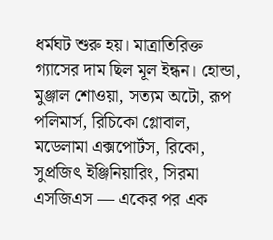ধর্মঘট শুরু হয়। মাত্রাতিরিক্ত গ্যাসের দাম ছিল মূল ইন্ধন। হোন্ডা, মুঞ্জাল শোওয়া, সত্যম অটো, রূপ পলিমার্স, রিচিকো গ্লোবাল, মডেলামা এক্সপোর্টস, রিকো, সুপ্রজিৎ ইঞ্জিনিয়ারিং, সিরমা এসজিএস — একের পর এক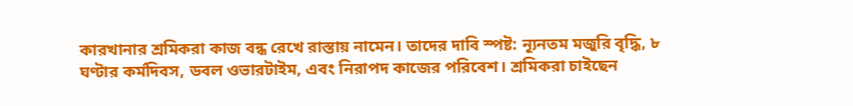কারখানার শ্রমিকরা কাজ বন্ধ রেখে রাস্তায় নামেন। তাদের দাবি স্পষ্ট: ন্যূনতম মজুরি বৃদ্ধি, ৮ ঘণ্টার কর্মদিবস, ডবল ওভারটাইম, এবং নিরাপদ কাজের পরিবেশ। শ্রমিকরা চাইছেন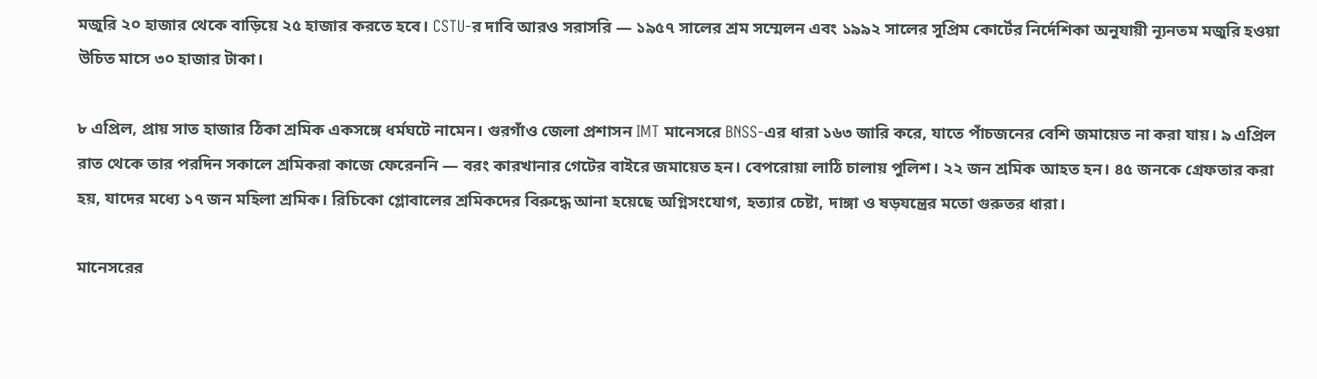মজুরি ২০ হাজার থেকে বাড়িয়ে ২৫ হাজার করতে হবে। CSTU-র দাবি আরও সরাসরি — ১৯৫৭ সালের শ্রম সম্মেলন এবং ১৯৯২ সালের সুপ্রিম কোর্টের নির্দেশিকা অনুযায়ী ন্যূনতম মজুরি হওয়া উচিত মাসে ৩০ হাজার টাকা।

৮ এপ্রিল, প্রায় সাত হাজার ঠিকা শ্রমিক একসঙ্গে ধর্মঘটে নামেন। গুরগাঁও জেলা প্রশাসন IMT মানেসরে BNSS-এর ধারা ১৬৩ জারি করে, যাতে পাঁচজনের বেশি জমায়েত না করা যায়। ৯ এপ্রিল রাত থেকে তার পরদিন সকালে শ্রমিকরা কাজে ফেরেননি — বরং কারখানার গেটের বাইরে জমায়েত হন। বেপরোয়া লাঠি চালায় পুলিশ। ২২ জন শ্রমিক আহত হন। ৪৫ জনকে গ্রেফতার করা হয়, যাদের মধ্যে ১৭ জন মহিলা শ্রমিক। রিচিকো গ্লোবালের শ্রমিকদের বিরুদ্ধে আনা হয়েছে অগ্নিসংযোগ, হত্যার চেষ্টা, দাঙ্গা ও ষড়যন্ত্রের মতো গুরুতর ধারা।

মানেসরের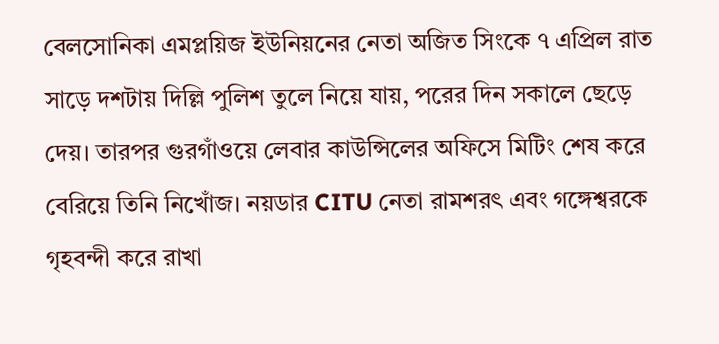বেলসোনিকা এমপ্লয়িজ ইউনিয়নের নেতা অজিত সিংকে ৭ এপ্রিল রাত সাড়ে দশটায় দিল্লি পুলিশ তুলে নিয়ে যায়, পরের দিন সকালে ছেড়ে দেয়। তারপর গুরগাঁওয়ে লেবার কাউন্সিলের অফিসে মিটিং শেষ করে বেরিয়ে তিনি নিখোঁজ। নয়ডার CITU নেতা রামশরৎ এবং গঙ্গেশ্বরকে গৃহবন্দী করে রাখা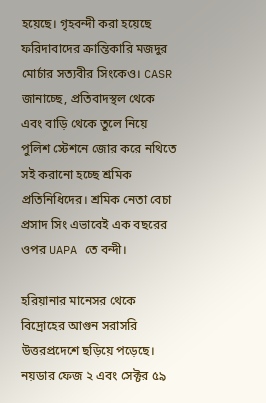হয়েছে। গৃহবন্দী করা হয়েছে ফরিদাবাদের ক্রান্তিকারি মজদুর মোর্চার সত্যবীর সিংকেও। CASR জানাচ্ছে, প্রতিবাদস্থল থেকে এবং বাড়ি থেকে তুলে নিয়ে পুলিশ স্টেশনে জোর করে নথিতে সই করানো হচ্ছে শ্রমিক প্রতিনিধিদের। শ্রমিক নেতা বেচা প্রসাদ সিং এভাবেই এক বছরের ওপর UAPA তে বন্দী।

হরিয়ানার মানেসর থেকে বিদ্রোহের আগুন সরাসরি উত্তরপ্রদেশে ছড়িয়ে পড়েছে। নয়ডার ফেজ ২ এবং সেক্টর ৫৯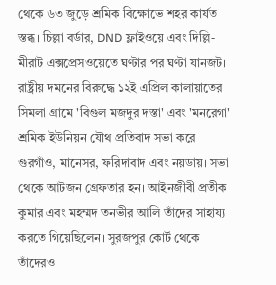থেকে ৬৩ জুড়ে শ্রমিক বিক্ষোভে শহর কার্যত স্তব্ধ। চিল্লা বর্ডার, DND ফ্লাইওয়ে এবং দিল্লি-মীরাট এক্সপ্রেসওয়েতে ঘণ্টার পর ঘণ্টা যানজট। রাষ্ট্রীয় দমনের বিরুদ্ধে ১২ই এপ্রিল কালায়াতের সিমলা গ্রামে 'বিগুল মজদুর দস্তা' এবং 'মনরেগা' শ্রমিক ইউনিয়ন যৌথ প্রতিবাদ সভা করে গুরগাঁও, মানেসর, ফরিদাবাদ এবং নয়ডায়। সভা থেকে আটজন গ্রেফতার হন। আইনজীবী প্রতীক কুমার এবং মহম্মদ তনভীর আলি তাঁদের সাহায্য করতে গিয়েছিলেন। সুরজপুর কোর্ট থেকে তাঁদেরও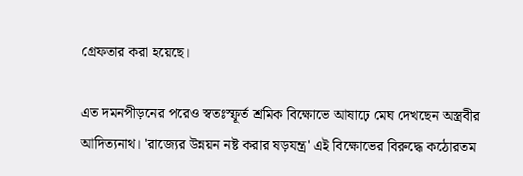গ্রেফতার করা হয়েছে।

এত দমনপীড়নের পরেও স্বতঃস্ফূর্ত শ্রমিক বিক্ষোভে আষাঢ়ে মেঘ দেখছেন অস্ত্রবীর আদিত্যনাথ। 'রাজ্যের উন্নয়ন নষ্ট করার ষড়যন্ত্র' এই বিক্ষোভের বিরুদ্ধে কঠোরতম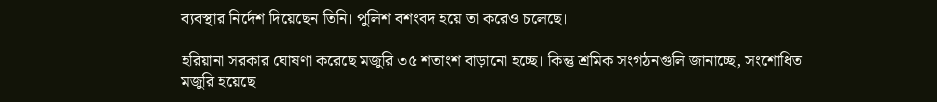ব্যবস্থার নির্দেশ দিয়েছেন তিনি। পুলিশ বশংবদ হয়ে তা করেও চলেছে।

হরিয়ানা সরকার ঘোষণা করেছে মজুরি ৩৫ শতাংশ বাড়ানো হচ্ছে। কিন্তু শ্রমিক সংগঠনগুলি জানাচ্ছে, সংশোধিত মজুরি হয়েছে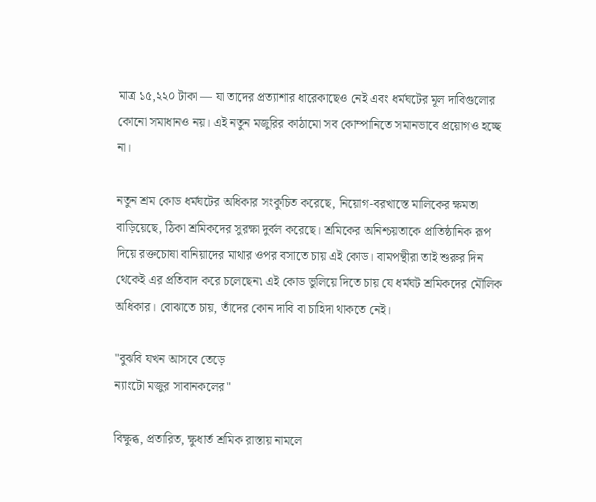মাত্র ১৫,২২০ টাকা — যা তাদের প্রত্যাশার ধারেকাছেও নেই এবং ধর্মঘটের মূল দাবিগুলোর কোনো সমাধানও নয়। এই নতুন মজুরির কাঠামো সব কোম্পানিতে সমানভাবে প্রয়োগও হচ্ছে না।

নতুন শ্রম কোড ধর্মঘটের অধিকার সংকুচিত করেছে, নিয়োগ-বরখাস্তে মালিকের ক্ষমতা বাড়িয়েছে, ঠিকা শ্রমিকদের সুরক্ষা দুর্বল করেছে। শ্রমিকের অনিশ্চয়তাকে প্রাতিষ্ঠানিক রূপ দিয়ে রক্তচোষা বানিয়াদের মাথার ওপর বসাতে চায় এই কোড। বামপন্থীরা তাই শুরুর দিন থেকেই এর প্রতিবাদ করে চলেছেন৷ এই কোড ভুলিয়ে দিতে চায় যে ধর্মঘট শ্রমিকদের মৌলিক অধিকার। বোঝাতে চায়, তাঁদের কোন দাবি বা চাহিদা থাকতে নেই।

"বুঝবি যখন আসবে তেড়ে
ন্যাংটো মজুর সাবানকলের"

বিক্ষুব্ধ, প্রতারিত, ক্ষুধার্ত শ্রমিক রাস্তায় নামলে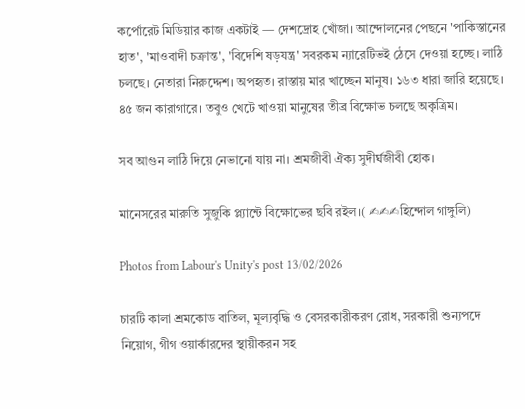কর্পোরেট মিডিয়ার কাজ একটাই — দেশদ্রোহ খোঁজা। আন্দোলনের পেছনে 'পাকিস্তানের হাত', 'মাওবাদী চক্রান্ত', 'বিদেশি ষড়যন্ত্র' সবরকম ন্যারেটিভই ঠেসে দেওয়া হচ্ছে। লাঠি চলছে। নেতারা নিরুদ্দেশ। অপহৃত। রাস্তায় মার খাচ্ছেন মানুষ। ১৬৩ ধারা জারি হয়েছে। ৪৫ জন কারাগারে। তবুও খেটে খাওয়া মানুষের তীব্র বিক্ষোভ চলছে অকৃত্রিম।

সব আগুন লাঠি দিয়ে নেভানো যায় না। শ্রমজীবী ঐক্য সুদীর্ঘজীবী হোক।

মানেসরের মারুতি সুজুকি প্ল্যান্টে বিক্ষোভের ছবি রইল।( ✍✍✍হিন্দোল গাঙ্গুলি)

Photos from Labour's Unity's post 13/02/2026

চারটি কালা শ্রমকোড বাতিল, মূল্যবৃদ্ধি ও বেসরকারীকরণ রোধ, সরকারী শুন্যপদে নিয়োগ, গীগ ওয়ার্কারদের স্থায়ীকরন সহ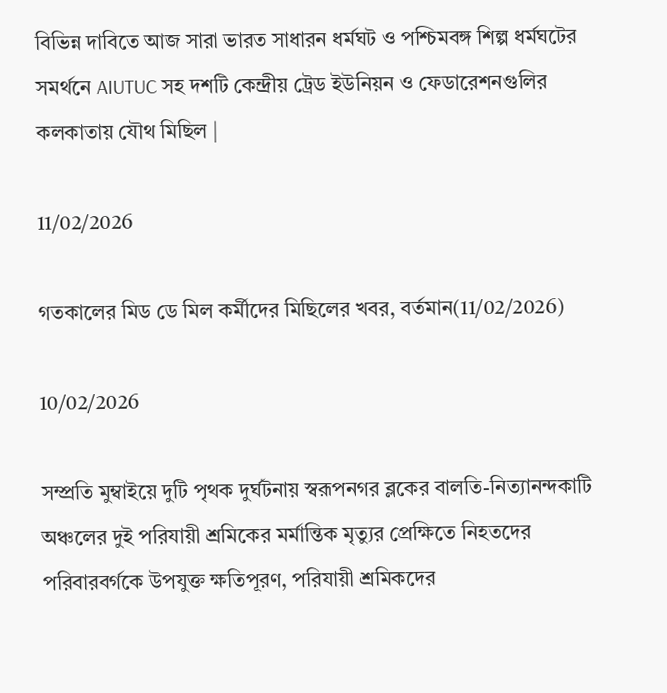বিভিন্ন দাবিতে আজ সারা ভারত সাধারন ধর্মঘট ও পশ্চিমবঙ্গ শিল্প ধর্মঘটের সমর্থনে AIUTUC সহ দশটি কেন্দ্রীয় ট্রেড ইউনিয়ন ও ফেডারেশনগুলির কলকাতায় যৌথ মিছিল |

11/02/2026

গতকালের মিড ডে মিল কর্মীদের মিছিলের খবর, বর্তমান(11/02/2026)

10/02/2026

সম্প্রতি মুম্বাইয়ে দুটি পৃথক দুর্ঘটনায় স্বরূপনগর ব্লকের বালতি-নিত্যানন্দকাটি অঞ্চলের দুই পরিযায়ী শ্রমিকের মর্মান্তিক মৃত্যুর প্রেক্ষিতে নিহতদের পরিবারবর্গকে উপযুক্ত ক্ষতিপূরণ, পরিযায়ী শ্রমিকদের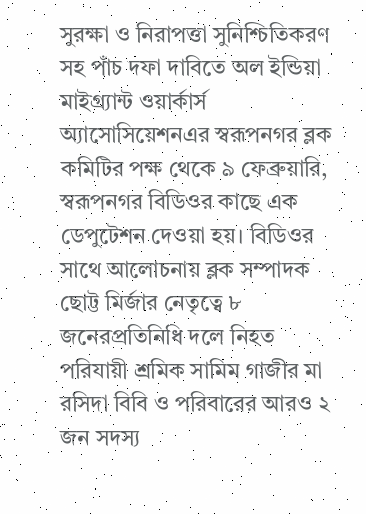সুরক্ষা ও নিরাপত্তা সুনিশ্চিতিকরণ সহ পাঁচ দফা দাবিতে অল ইন্ডিয়া মাইগ্র্যান্ট ওয়ার্কার্স অ্যাসোসিয়েশনএর স্বরূপনগর ব্লক কমিটির পক্ষ থেকে ৯ ফেব্রুয়ারি, স্বরূপনগর বিডিওর কাছে এক ডেপুটেশন দেওয়া হয়। বিডিওর সাথে আলোচনায় ব্লক সম্পাদক ছোট্ট মির্জার নেতৃত্বে ৮ জনেরপ্রতিনিধি দলে নিহত পরিযায়ী শ্রমিক সামিম গাজীর মা রসিদা বিবি ও পরিবারের আরও ২ জন সদস্য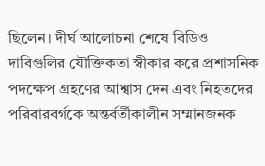ছিলেন। দীর্ঘ আলোচনা শেষে বিডিও দাবিগুলির যৌক্তিকতা স্বীকার করে প্রশাসনিক পদক্ষেপ গ্রহণের আশ্বাস দেন এবং নিহতদের পরিবারবর্গকে অন্তর্বর্তীকালীন সম্মানজনক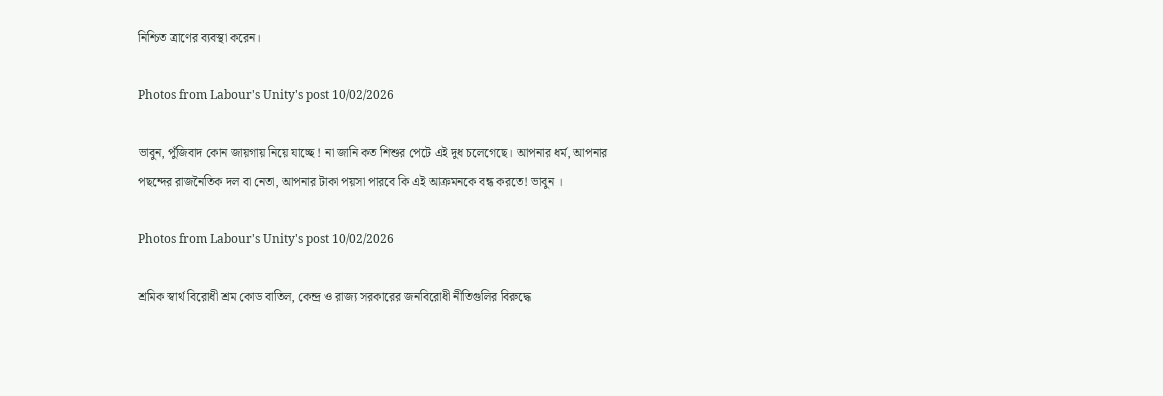নিশ্চিত ত্রাণের ব্যবস্থা করেন।

Photos from Labour's Unity's post 10/02/2026

ভাবুন, পুঁজিবাদ কোন জায়গায় নিয়ে যাচ্ছে ! না জানি কত শিশুর পেটে এই দুধ চলেগেছে। আপনার ধর্ম, আপনার পছন্দের রাজনৈতিক দল বা নেতা, আপনার টাকা পয়সা পারবে কি এই আক্রমনকে বন্ধ করতে! ভাবুন ।

Photos from Labour's Unity's post 10/02/2026

শ্রমিক স্বার্থ বিরোধী শ্রম কোড বাতিল, কেন্দ্র ও রাজ্য সরকারের জনবিরোধী নীতিগুলির বিরুদ্ধে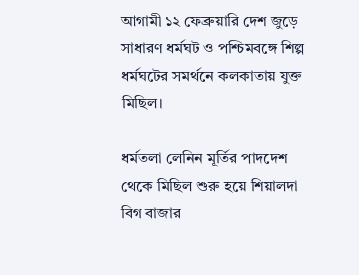আগামী ১২ ফেব্রুয়ারি দেশ জুড়ে সাধারণ ধর্মঘট ও পশ্চিমবঙ্গে শিল্প ধর্মঘটের সমর্থনে কলকাতায় যুক্ত মিছিল।

ধর্মতলা লেনিন মূর্তির পাদদেশ থেকে মিছিল শুরু হয়ে শিয়ালদা বিগ বাজার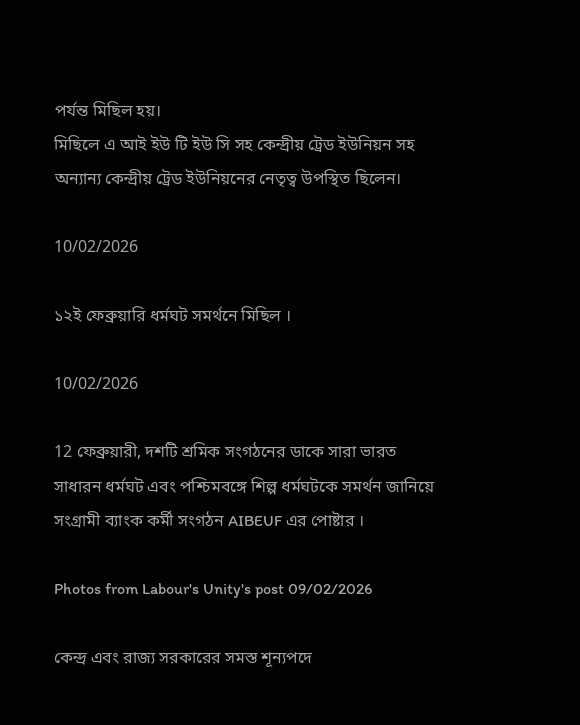পর্যন্ত মিছিল হয়।
মিছিলে এ আই ইউ টি ইউ সি সহ কেন্দ্রীয় ট্রেড ইউনিয়ন সহ অন্যান্য কেন্দ্রীয় ট্রেড ইউনিয়নের নেতৃত্ব উপস্থিত ছিলেন।

10/02/2026

১২ই ফেব্রুয়ারি ধর্মঘট সমর্থনে মিছিল ।

10/02/2026

12 ফেব্রুয়ারী, দশটি শ্রমিক সংগঠনের ডাকে সারা ভারত সাধারন ধর্মঘট এবং পশ্চিমবঙ্গে শিল্প ধর্মঘটকে সমর্থন জানিয়ে সংগ্রামী ব্যাংক কর্মী সংগঠন AIBEUF এর পোষ্টার ।

Photos from Labour's Unity's post 09/02/2026

কেন্দ্র এবং রাজ্য সরকারের সমস্ত শূন্যপদে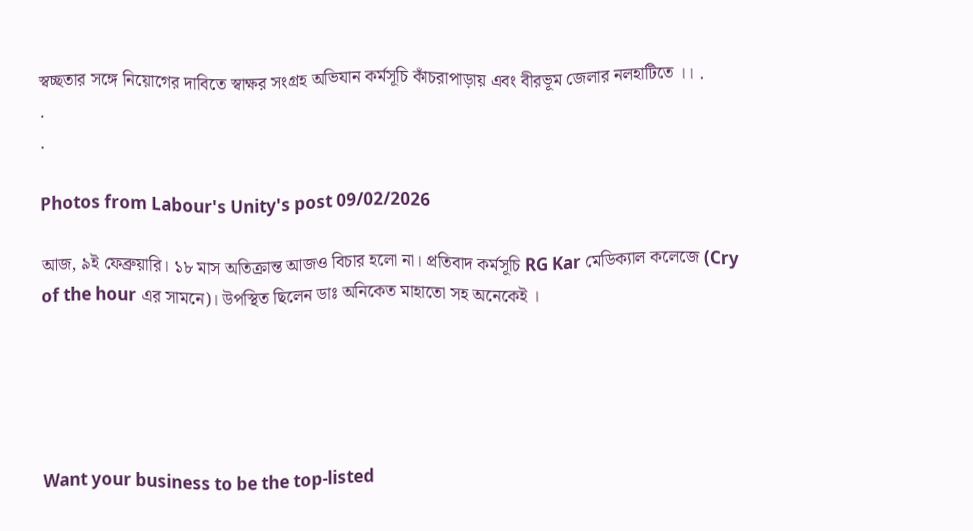স্বচ্ছতার সঙ্গে নিয়োগের দাবিতে স্বাক্ষর সংগ্রহ অভিযান কর্মসূচি কাঁচরাপাড়ায় এবং বীরভূম জেলার নলহাটিতে ।। .
.
.

Photos from Labour's Unity's post 09/02/2026

আজ, ৯ই ফেব্রুয়ারি। ১৮ মাস অতিক্রান্ত আজও বিচার হলো না। প্রতিবাদ কর্মসূচি RG Kar মেডিক্যাল কলেজে (Cry of the hour এর সামনে)। উপস্থিত ছিলেন ডাঃ অনিকেত মাহাতো সহ অনেকেই ।





Want your business to be the top-listed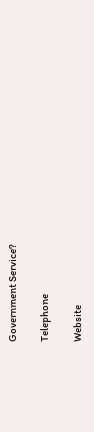Government Service?

Telephone

Website